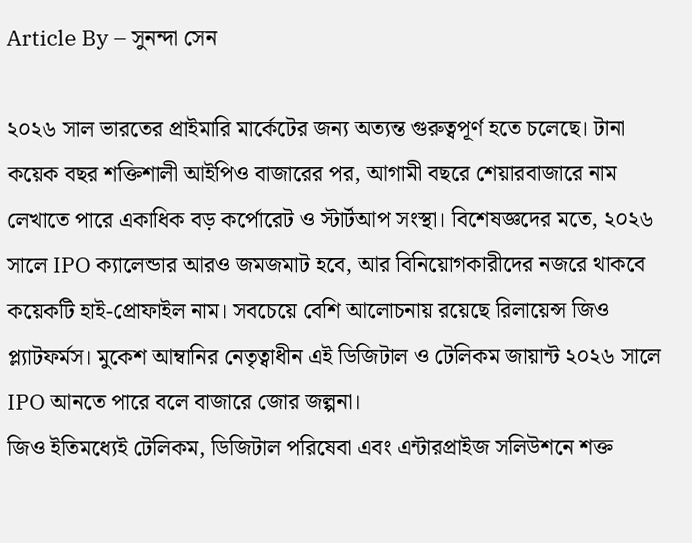Article By – সুনন্দা সেন

২০২৬ সাল ভারতের প্রাইমারি মার্কেটের জন্য অত্যন্ত গুরুত্বপূর্ণ হতে চলেছে। টানা কয়েক বছর শক্তিশালী আইপিও বাজারের পর, আগামী বছরে শেয়ারবাজারে নাম লেখাতে পারে একাধিক বড় কর্পোরেট ও স্টার্টআপ সংস্থা। বিশেষজ্ঞদের মতে, ২০২৬ সালে IPO ক্যালেন্ডার আরও জমজমাট হবে, আর বিনিয়োগকারীদের নজরে থাকবে কয়েকটি হাই-প্রোফাইল নাম। সবচেয়ে বেশি আলোচনায় রয়েছে রিলায়েন্স জিও প্ল্যাটফর্মস। মুকেশ আম্বানির নেতৃত্বাধীন এই ডিজিটাল ও টেলিকম জায়ান্ট ২০২৬ সালে IPO আনতে পারে বলে বাজারে জোর জল্পনা।
জিও ইতিমধ্যেই টেলিকম, ডিজিটাল পরিষেবা এবং এন্টারপ্রাইজ সলিউশনে শক্ত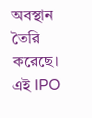অবস্থান তৈরি করেছে। এই IPO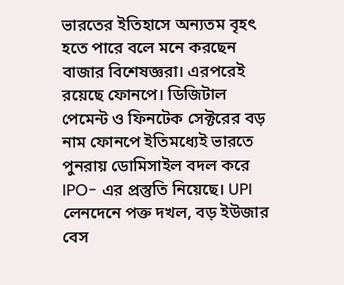ভারতের ইতিহাসে অন্যতম বৃহৎ হতে পারে বলে মনে করছেন বাজার বিশেষজ্ঞরা। এরপরেই রয়েছে ফোনপে। ডিজিটাল পেমেন্ট ও ফিনটেক সেক্টরের বড় নাম ফোনপে ইতিমধ্যেই ভারতে পুনরায় ডোমিসাইল বদল করে IPO- এর প্রস্তুতি নিয়েছে। UPI লেনদেনে পক্ত দখল, বড় ইউজার বেস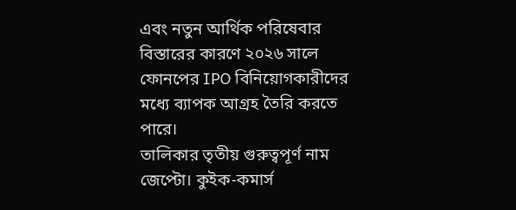এবং নতুন আর্থিক পরিষেবার বিস্তারের কারণে ২০২৬ সালে ফোনপের IPO বিনিয়োগকারীদের মধ্যে ব্যাপক আগ্রহ তৈরি করতে পারে।
তালিকার তৃতীয় গুরুত্বপূর্ণ নাম জেপ্টো। কুইক-কমার্স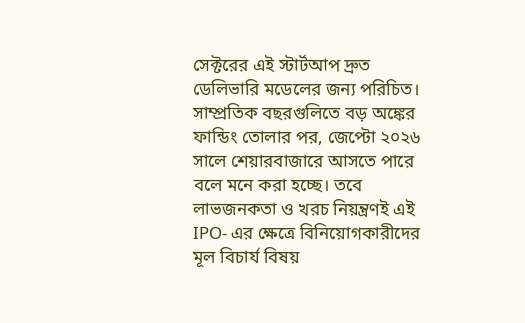সেক্টরের এই স্টার্টআপ দ্রুত ডেলিভারি মডেলের জন্য পরিচিত। সাম্প্রতিক বছরগুলিতে বড় অঙ্কের ফান্ডিং তোলার পর, জেপ্টো ২০২৬ সালে শেয়ারবাজারে আসতে পারে বলে মনে করা হচ্ছে। তবে লাভজনকতা ও খরচ নিয়ন্ত্রণই এই IPO- এর ক্ষেত্রে বিনিয়োগকারীদের মূল বিচার্য বিষয়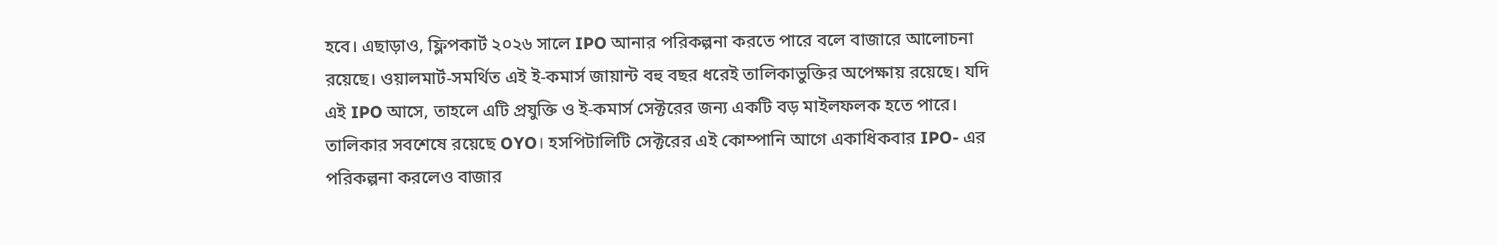হবে। এছাড়াও, ফ্লিপকার্ট ২০২৬ সালে IPO আনার পরিকল্পনা করতে পারে বলে বাজারে আলোচনা রয়েছে। ওয়ালমার্ট-সমর্থিত এই ই-কমার্স জায়ান্ট বহু বছর ধরেই তালিকাভুক্তির অপেক্ষায় রয়েছে। যদি এই IPO আসে, তাহলে এটি প্রযুক্তি ও ই-কমার্স সেক্টরের জন্য একটি বড় মাইলফলক হতে পারে।
তালিকার সবশেষে রয়েছে OYO। হসপিটালিটি সেক্টরের এই কোম্পানি আগে একাধিকবার IPO- এর পরিকল্পনা করলেও বাজার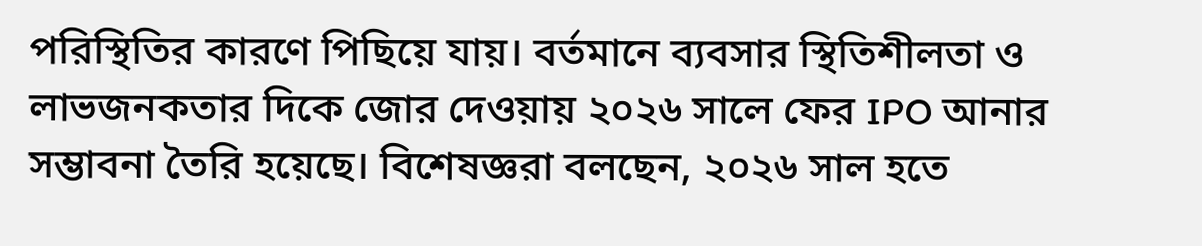পরিস্থিতির কারণে পিছিয়ে যায়। বর্তমানে ব্যবসার স্থিতিশীলতা ও লাভজনকতার দিকে জোর দেওয়ায় ২০২৬ সালে ফের IPO আনার সম্ভাবনা তৈরি হয়েছে। বিশেষজ্ঞরা বলছেন, ২০২৬ সাল হতে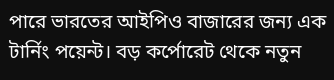পারে ভারতের আইপিও বাজারের জন্য এক টার্নিং পয়েন্ট। বড় কর্পোরেট থেকে নতুন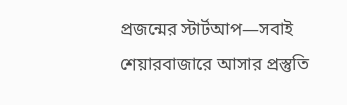প্রজন্মের স্টার্টআপ—সবাই শেয়ারবাজারে আসার প্রস্তুতি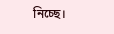নিচ্ছে।